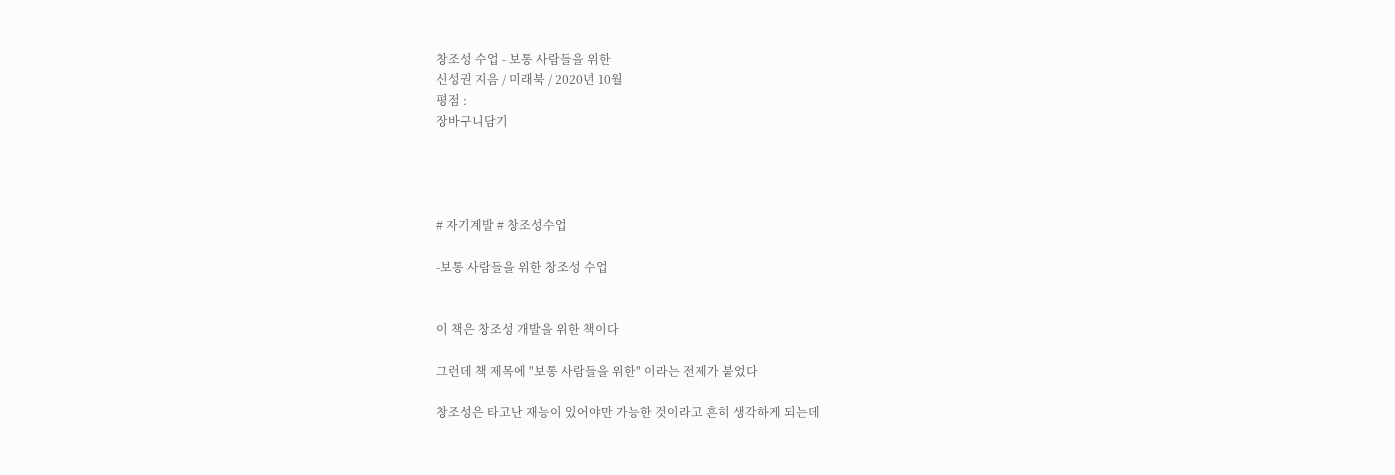창조성 수업 - 보통 사람들을 위한
신성권 지음 / 미래북 / 2020년 10월
평점 :
장바구니담기




# 자기계발 # 창조성수업

-보통 사람들을 위한 창조성 수업


이 책은 창조성 개발을 위한 책이다

그런데 책 제목에 "보통 사람들을 위한" 이라는 전제가 붙었다

창조성은 타고난 재능이 있어야만 가능한 것이라고 흔히 생각하게 되는데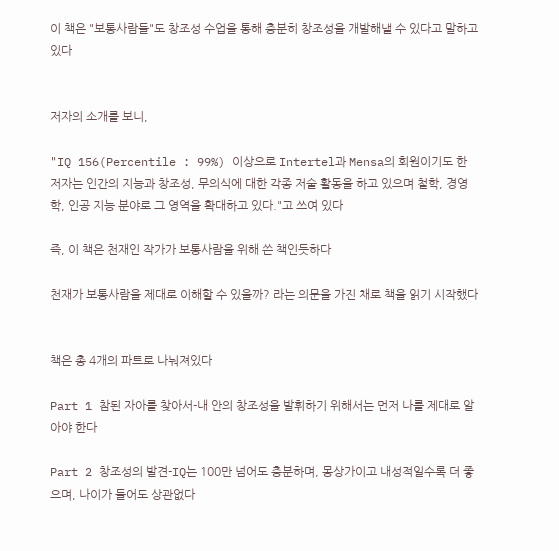이 책은 "보통사람들"도 창조성 수업을 통해 충분히 창조성을 개발해낼 수 있다고 말하고 있다


저자의 소개를 보니,

"IQ 156(Percentile : 99%) 이상으로 Intertel과 Mensa의 회원이기도 한 저자는 인간의 지능과 창조성, 무의식에 대한 각종 저술 활동을 하고 있으며 철학, 경영학, 인공 지능 분야로 그 영역을 확대하고 있다."고 쓰여 있다

즉, 이 책은 천재인 작가가 보통사람을 위해 쓴 책인듯하다

천재가 보통사람을 제대로 이해할 수 있을까? 라는 의문을 가진 채로 책을 읽기 시작했다


책은 총 4개의 파트로 나눠져있다

Part 1 참된 자아를 찾아서-내 안의 창조성을 발휘하기 위해서는 먼저 나를 제대로 알아야 한다

Part 2 창조성의 발견-IQ는 100만 넘어도 충분하며, 몽상가이고 내성적일수록 더 좋으며, 나이가 들어도 상관없다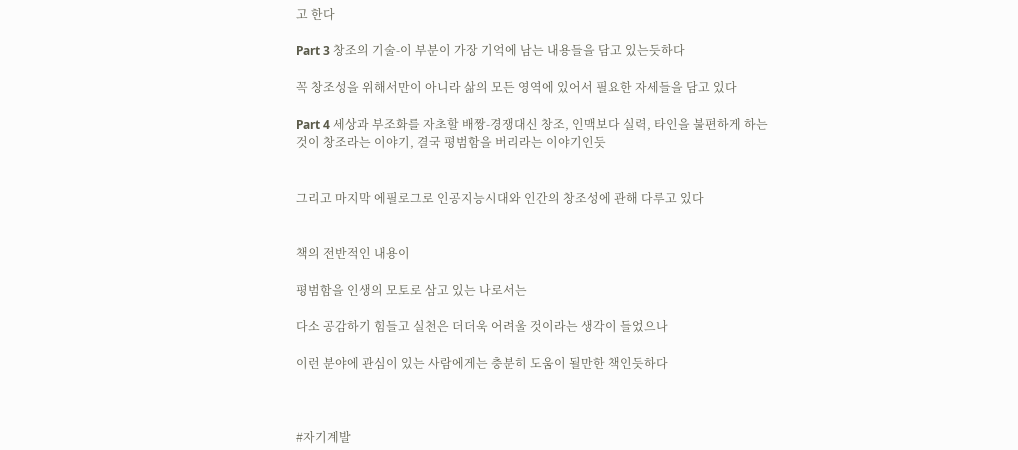고 한다

Part 3 창조의 기술-이 부분이 가장 기억에 남는 내용들을 담고 있는듯하다

꼭 창조성을 위해서만이 아니라 삶의 모든 영역에 있어서 필요한 자세들을 담고 있다

Part 4 세상과 부조화를 자초할 배짱-경쟁대신 창조, 인맥보다 실력, 타인을 불편하게 하는 것이 창조라는 이야기, 결국 평범함을 버리라는 이야기인듯


그리고 마지막 에필로그로 인공지능시대와 인간의 창조성에 관해 다루고 있다


책의 전반적인 내용이

평범함을 인생의 모토로 삼고 있는 나로서는

다소 공감하기 힘들고 실천은 더더욱 어려울 것이라는 생각이 들었으나

이런 분야에 관심이 있는 사람에게는 충분히 도움이 될만한 책인듯하다



#자기계발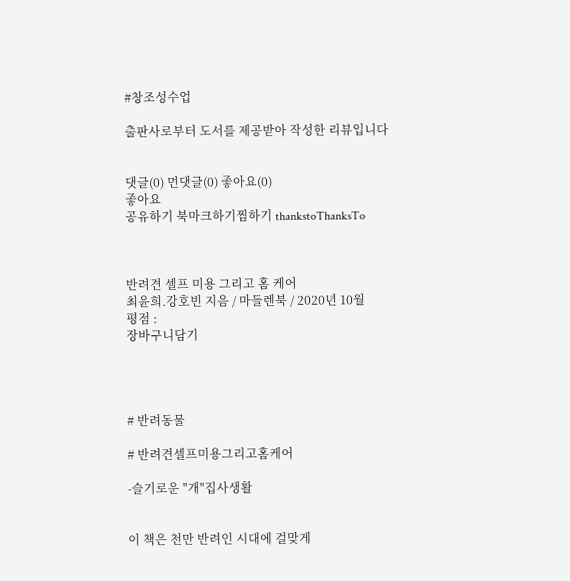#창조성수업

출판사로부터 도서를 제공받아 작성한 리뷰입니다


댓글(0) 먼댓글(0) 좋아요(0)
좋아요
공유하기 북마크하기찜하기 thankstoThanksTo



반려견 셀프 미용 그리고 홈 케어
최윤희.강호빈 지음 / 마들렌북 / 2020년 10월
평점 :
장바구니담기




# 반려동물

# 반려견셀프미용그리고홈케어

-슬기로운 "개"집사생활


이 책은 천만 반려인 시대에 걸맞게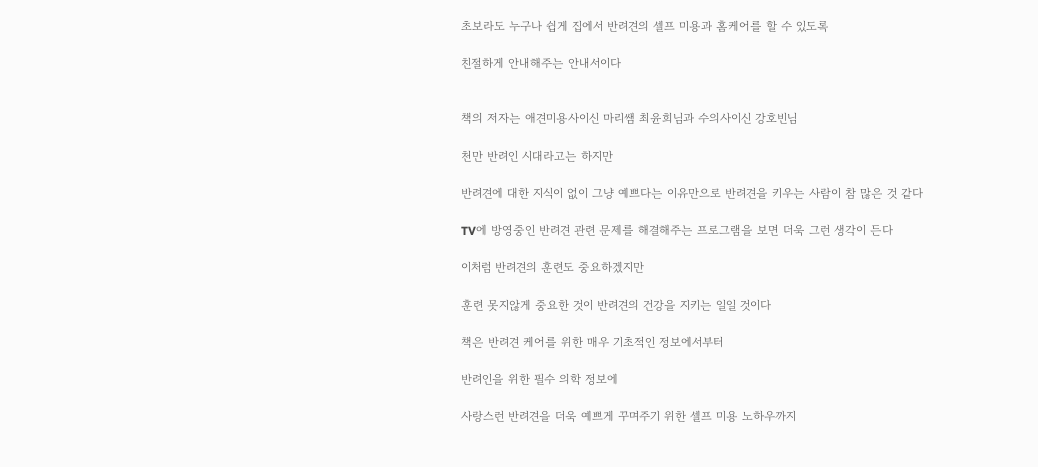초보라도 누구나 쉽게 집에서 반려견의 셀프 미용과 홈케어를 할 수 있도록

친절하게 안내해주는 안내서이다


책의 저자는 애견미용사이신 마리쌤 최윤희님과 수의사이신 강호빈님

천만 반려인 시대라고는 하지만

반려견에 대한 지식이 없이 그냥 예쁘다는 이유만으로 반려견을 키우는 사람이 참 많은 것 같다

TV에 방영중인 반려견 관련 문제를 해결해주는 프로그램을 보면 더욱 그런 생각이 든다

이처럼 반려견의 훈련도 중요하겠지만

훈련 못지않게 중요한 것이 반려견의 건강을 지키는 일일 것이다

책은 반려견 케어를 위한 매우 기초적인 정보에서부터

반려인을 위한 필수 의학 정보에

사랑스런 반려견을 더욱 예쁘게 꾸며주기 위한 셀프 미용 노하우까지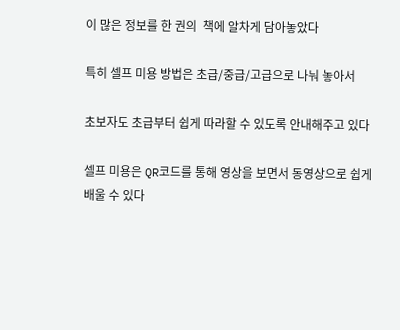이 많은 정보를 한 권의  책에 알차게 담아놓았다

특히 셀프 미용 방법은 초급/중급/고급으로 나눠 놓아서

초보자도 초급부터 쉽게 따라할 수 있도록 안내해주고 있다

셀프 미용은 QR코드를 통해 영상을 보면서 동영상으로 쉽게 배울 수 있다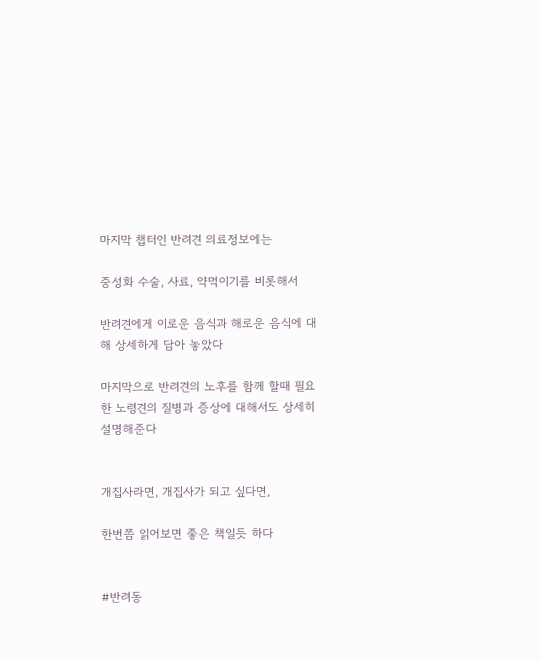마지막 챕터인 반려견 의료정보에는

중성화 수술, 사료, 약먹이기를 비롯해서

반려견에게 이로운 음식과 해로운 음식에 대해 상세하게 담아 놓았다

마지막으로 반려견의 노후를 함께 할때 필요한 노령견의 질병과 증상에 대해서도 상세히 설명해준다


개집사라면, 개집사가 되고 싶다면,

한번쯤 읽어보면 좋은 책일듯 하다


#반려동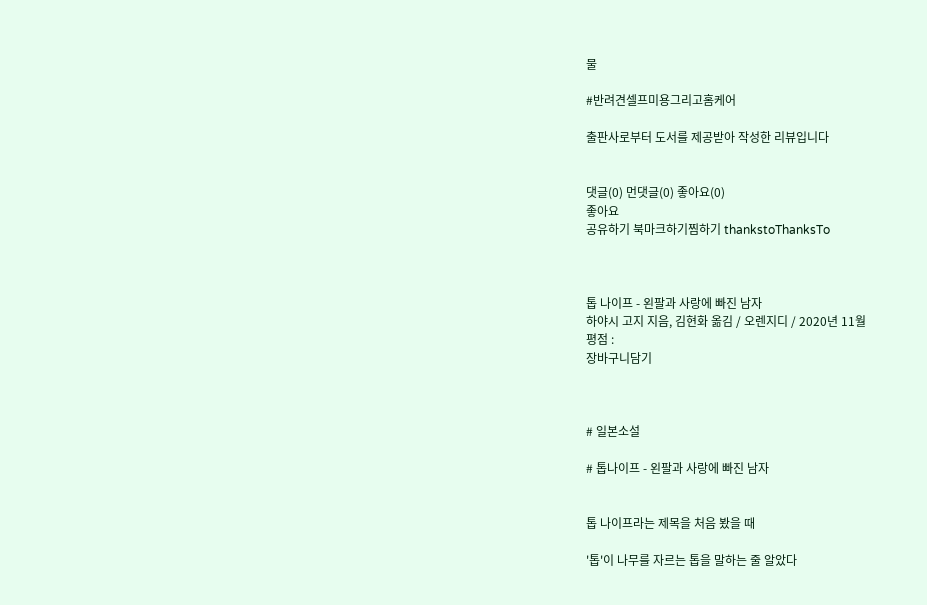물

#반려견셀프미용그리고홈케어

출판사로부터 도서를 제공받아 작성한 리뷰입니다


댓글(0) 먼댓글(0) 좋아요(0)
좋아요
공유하기 북마크하기찜하기 thankstoThanksTo



톱 나이프 - 왼팔과 사랑에 빠진 남자
하야시 고지 지음, 김현화 옮김 / 오렌지디 / 2020년 11월
평점 :
장바구니담기



# 일본소설

# 톱나이프 - 왼팔과 사랑에 빠진 남자


톱 나이프라는 제목을 처음 봤을 때

'톱'이 나무를 자르는 톱을 말하는 줄 알았다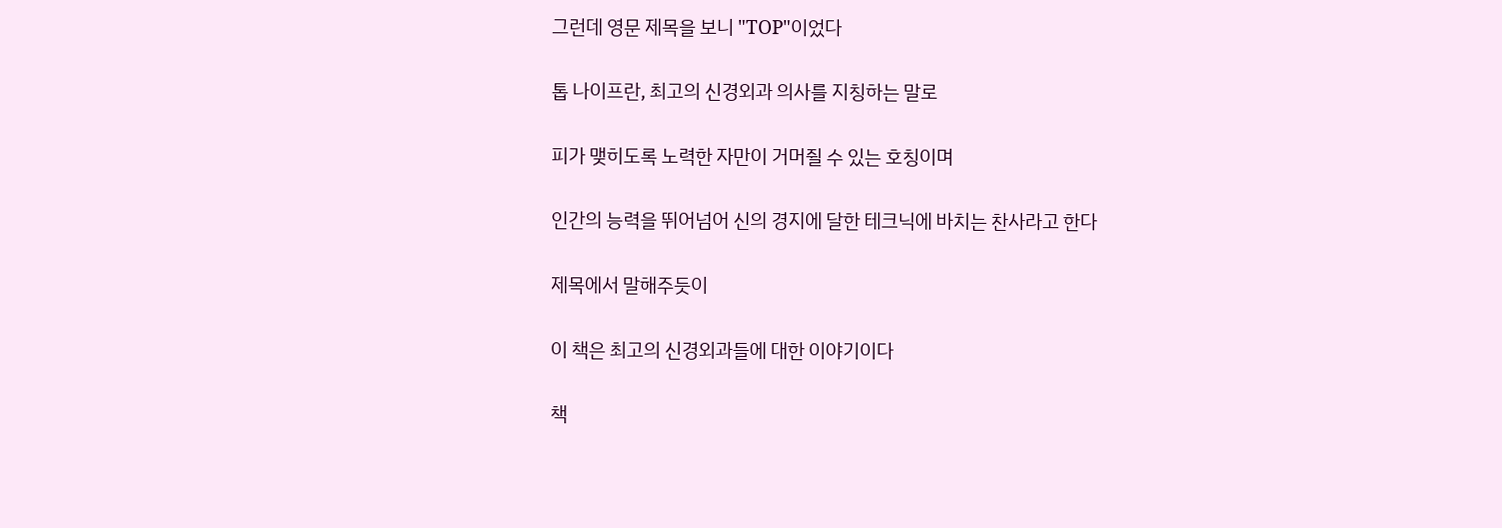그런데 영문 제목을 보니 "TOP"이었다

톱 나이프란, 최고의 신경외과 의사를 지칭하는 말로

피가 맺히도록 노력한 자만이 거머쥘 수 있는 호칭이며

인간의 능력을 뛰어넘어 신의 경지에 달한 테크닉에 바치는 찬사라고 한다

제목에서 말해주듯이

이 책은 최고의 신경외과들에 대한 이야기이다

책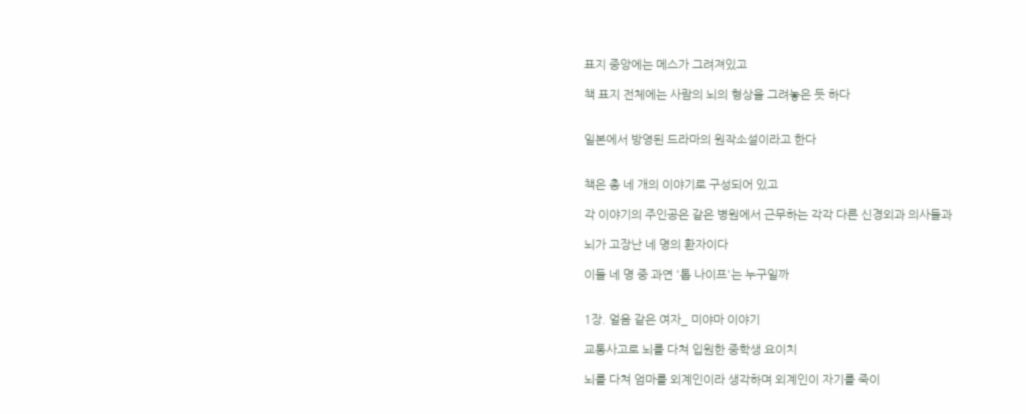표지 중앙에는 메스가 그려져있고

책 표지 전체에는 사람의 뇌의 형상을 그려놓은 듯 하다


일본에서 방영된 드라마의 원작소설이라고 한다


책은 총 네 개의 이야기로 구성되어 있고

각 이야기의 주인공은 같은 병원에서 근무하는 각각 다른 신경외과 의사들과

뇌가 고장난 네 명의 환자이다

이들 네 명 중 과연 '톱 나이프'는 누구일까


1장. 얼음 같은 여자_ 미야마 이야기

교통사고로 뇌를 다쳐 입원한 중학생 요이치

뇌를 다쳐 엄마를 외계인이라 생각하며 외계인이 자기를 죽이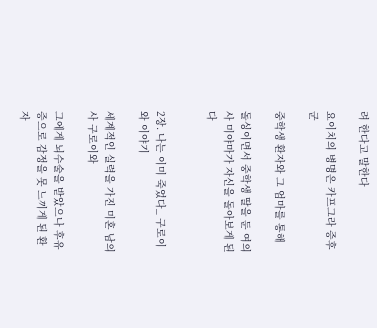려 한다고 말한다

요이치의 병명은 카프그라 증후군

중학생 환자와 그 엄마를 통해

돌싱이면서 중학생 딸을 둔 여의사 미야마가 자신을 돌아보게 된다


2장. 나는 이미 죽었다_ 구로이와 이야기

세계적인 실력을 가진 미혼 남의사 구로이와

그에게 뇌수술을 받았으나 후유증으로 감정을 못 느끼게 된 환자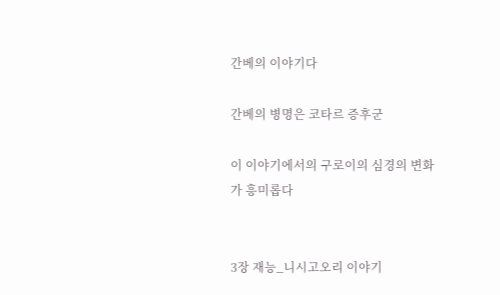간베의 이야기다

간베의 병명은 코타르 증후군

이 이야기에서의 구로이의 심경의 변화가 흥미롭다


3장 재능_니시고오리 이야기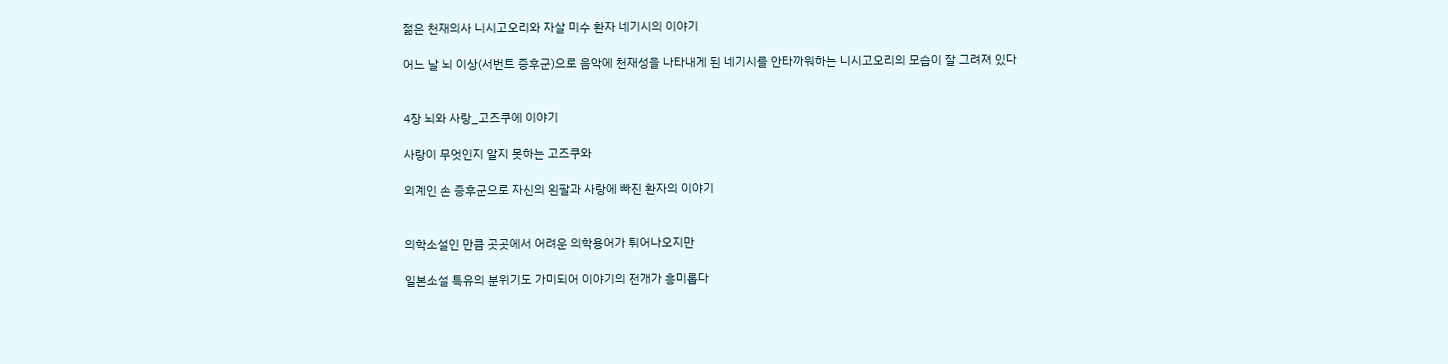젊은 천재의사 니시고오리와 자살 미수 환자 네기시의 이야기

어느 날 뇌 이상(서번트 증후군)으로 음악에 천재성을 나타내게 된 네기시를 안타까워하는 니시고오리의 모습이 잘 그려져 있다


4장 뇌와 사랑_고즈쿠에 이야기

사랑이 무엇인지 알지 못하는 고즈쿠와

외계인 손 증후군으로 자신의 왼팔과 사랑에 빠진 환자의 이야기


의학소설인 만큼 곳곳에서 어려운 의학용어가 튀어나오지만

일본소설 특유의 분위기도 가미되어 이야기의 전개가 흥미롭다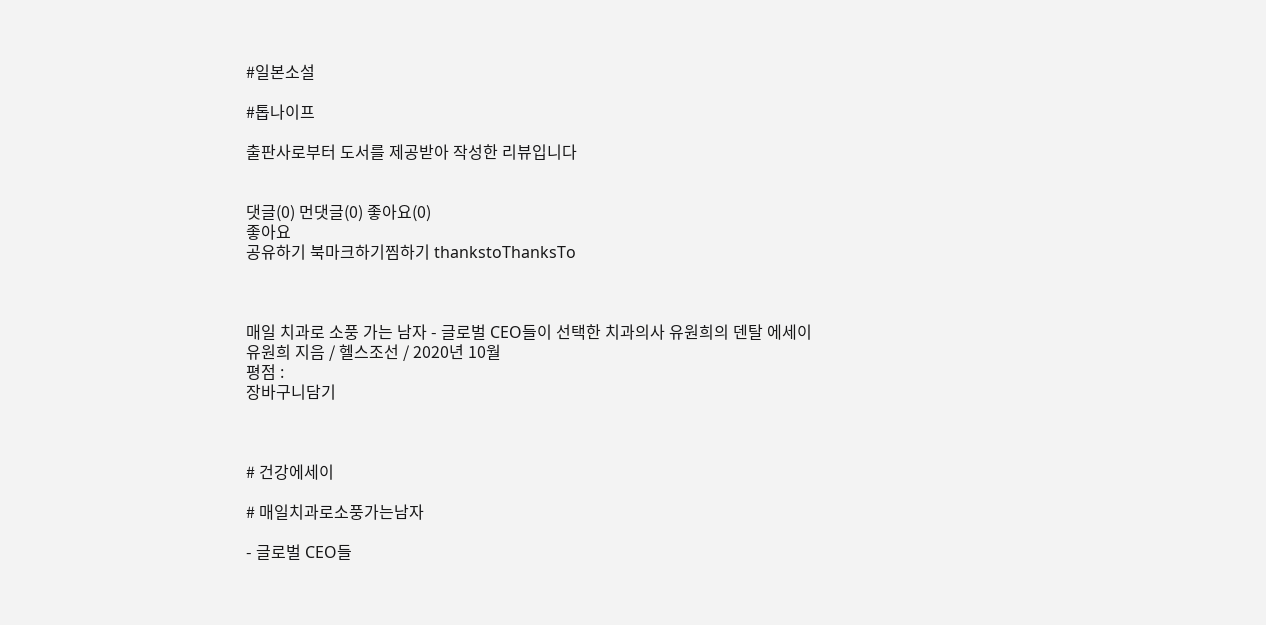#일본소설

#톱나이프

출판사로부터 도서를 제공받아 작성한 리뷰입니다


댓글(0) 먼댓글(0) 좋아요(0)
좋아요
공유하기 북마크하기찜하기 thankstoThanksTo



매일 치과로 소풍 가는 남자 - 글로벌 CEO들이 선택한 치과의사 유원희의 덴탈 에세이
유원희 지음 / 헬스조선 / 2020년 10월
평점 :
장바구니담기



# 건강에세이

# 매일치과로소풍가는남자

- 글로벌 CEO들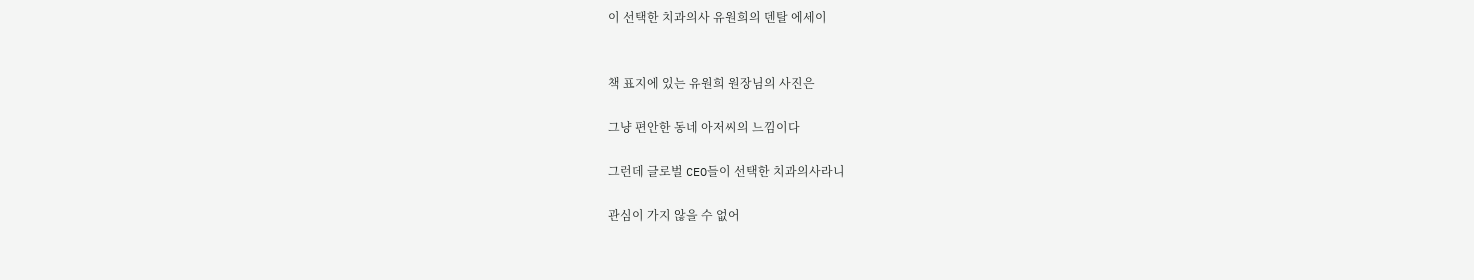이 선택한 치과의사 유원희의 덴탈 에세이


책 표지에 있는 유원희 원장님의 사진은

그냥 편안한 동네 아저씨의 느낌이다

그런데 글로벌 CEO들이 선택한 치과의사라니

관심이 가지 않을 수 없어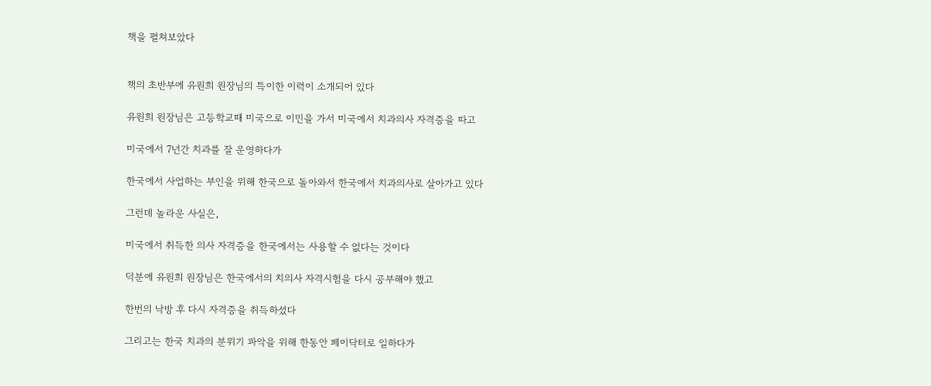책을 펼쳐보았다


책의 초반부에 유원희 원장님의 특이한 이력이 소개되어 있다

유원희 원장님은 고등학교때 미국으로 이민을 가서 미국에서 치과의사 자격증을 따고

미국에서 7년간 치과를 잘 운영하다가

한국에서 사업하는 부인을 위해 한국으로 돌아와서 한국에서 치과의사로 살아가고 있다

그런데 놀라운 사실은,

미국에서 취득한 의사 자격증을 한국에서는 사용할 수 없다는 것이다

덕분에 유원희 원장님은 한국에서의 치의사 자격시험을 다시 공부해야 했고

한번의 낙방 후 다시 자격증을 취득하셨다

그리고는 한국 치과의 분위기 파악을 위해 한동안 페이닥터로 일하다가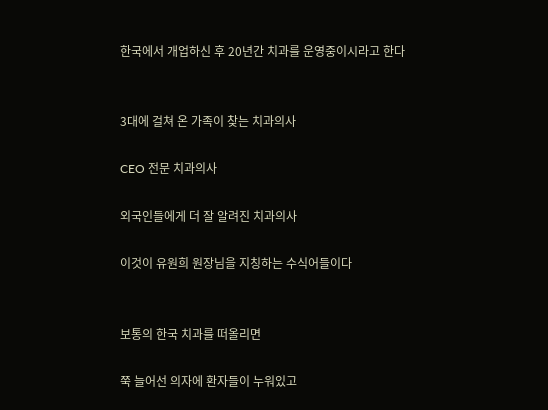한국에서 개업하신 후 20년간 치과를 운영중이시라고 한다


3대에 걸쳐 온 가족이 찾는 치과의사

CEO 전문 치과의사

외국인들에게 더 잘 알려진 치과의사

이것이 유원희 원장님을 지칭하는 수식어들이다


보통의 한국 치과를 떠올리면

쭉 늘어선 의자에 환자들이 누워있고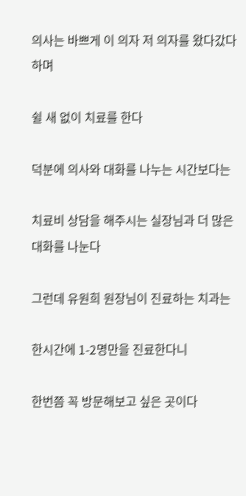의사는 바쁘게 이 의자 저 의자를 왔다갔다하며

쉴 새 없이 치료를 한다

덕분에 의사와 대화를 나누는 시간보다는

치료비 상담을 해주시는 실장님과 더 많은 대화를 나눈다

그런데 유원희 원장님이 진료하는 치과는

한시간에 1-2명만을 진료한다니

한번쯤 꼭 방문해보고 싶은 곳이다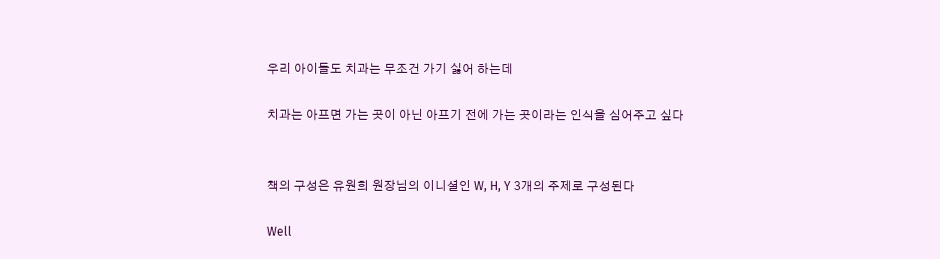우리 아이들도 치과는 무조건 가기 싫어 하는데

치과는 아프면 가는 곳이 아닌 아프기 전에 가는 곳이라는 인식을 심어주고 싶다


책의 구성은 유원희 원장님의 이니셜인 W, H, Y 3개의 주제로 구성된다

Well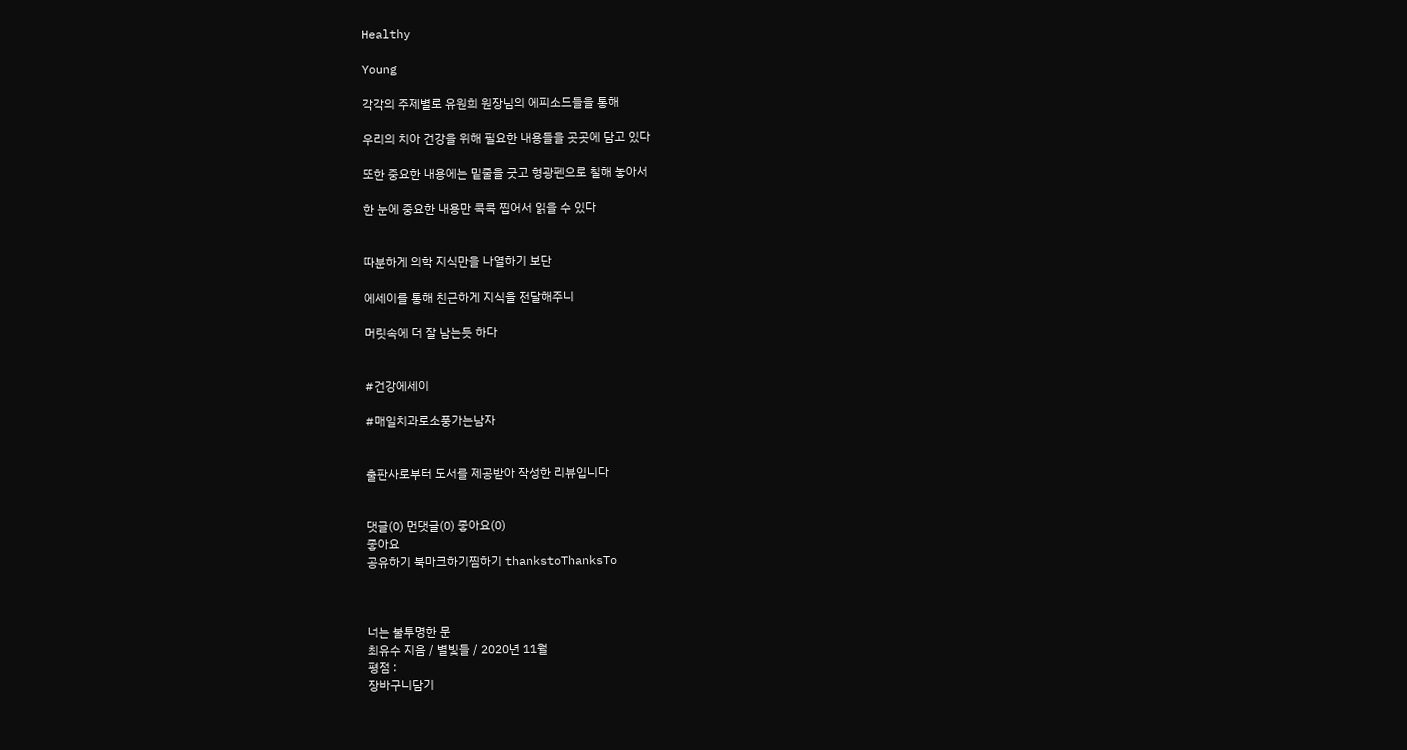Healthy

Young

각각의 주제별로 유원희 원장님의 에피소드들을 통해

우리의 치아 건강을 위해 필요한 내용들을 곳곳에 담고 있다

또한 중요한 내용에는 밑줄을 긋고 형광펜으로 칠해 놓아서

한 눈에 중요한 내용만 콕콕 찝어서 읽을 수 있다


따분하게 의학 지식만을 나열하기 보단

에세이를 통해 친근하게 지식을 전달해주니

머릿속에 더 잘 남는듯 하다


#건강에세이

#매일치과로소풍가는남자


출판사로부터 도서를 제공받아 작성한 리뷰입니다


댓글(0) 먼댓글(0) 좋아요(0)
좋아요
공유하기 북마크하기찜하기 thankstoThanksTo



너는 불투명한 문
최유수 지음 / 별빛들 / 2020년 11월
평점 :
장바구니담기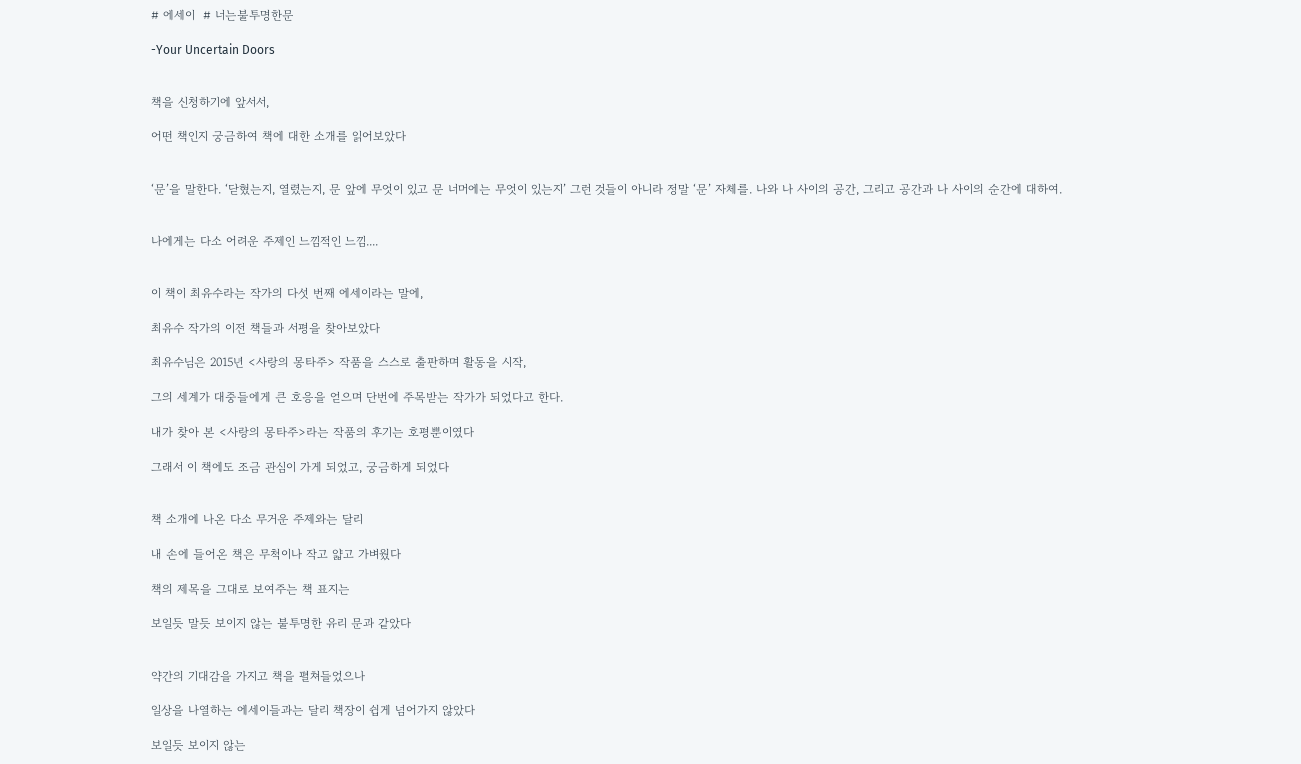# 에세이  # 너는불투명한문

-Your Uncertain Doors


책을 신청하기에 앞서서,

어떤 책인지 궁금하여 책에 대한 소개를 읽어보았다


‘문’을 말한다. ‘닫혔는지, 열렸는지, 문 앞에 무엇이 있고 문 너머에는 무엇이 있는지’ 그런 것들이 아니라 정말 ‘문’ 자체를. 나와 나 사이의 공간, 그리고 공간과 나 사이의 순간에 대하여.


나에게는 다소 어려운 주제인 느낌적인 느낌....


이 책이 최유수라는 작가의 다섯 번째 에세이라는 말에,

최유수 작가의 이전 책들과 서평을 찾아보았다

최유수님은 2015년 <사랑의 몽타주> 작품을 스스로 출판하며 활동을 시작,

그의 세계가 대중들에게 큰 호응을 얻으며 단번에 주목받는 작가가 되었다고 한다.

내가 찾아 본 <사랑의 몽타주>라는 작품의 후기는 호평뿐이였다

그래서 이 책에도 조금 관심이 가게 되었고, 궁금하게 되었다


책 소개에 나온 다소 무거운 주제와는 달리

내 손에 들어온 책은 무척이나 작고 얇고 가벼웠다

책의 제목을 그대로 보여주는 책 표지는

보일듯 말듯 보이지 않는 불투명한 유리 문과 같았다


약간의 기대감을 가지고 책을 펼쳐들었으나

일상을 나열하는 에세이들과는 달리 책장이 쉽게 넘어가지 않았다

보일듯 보이지 않는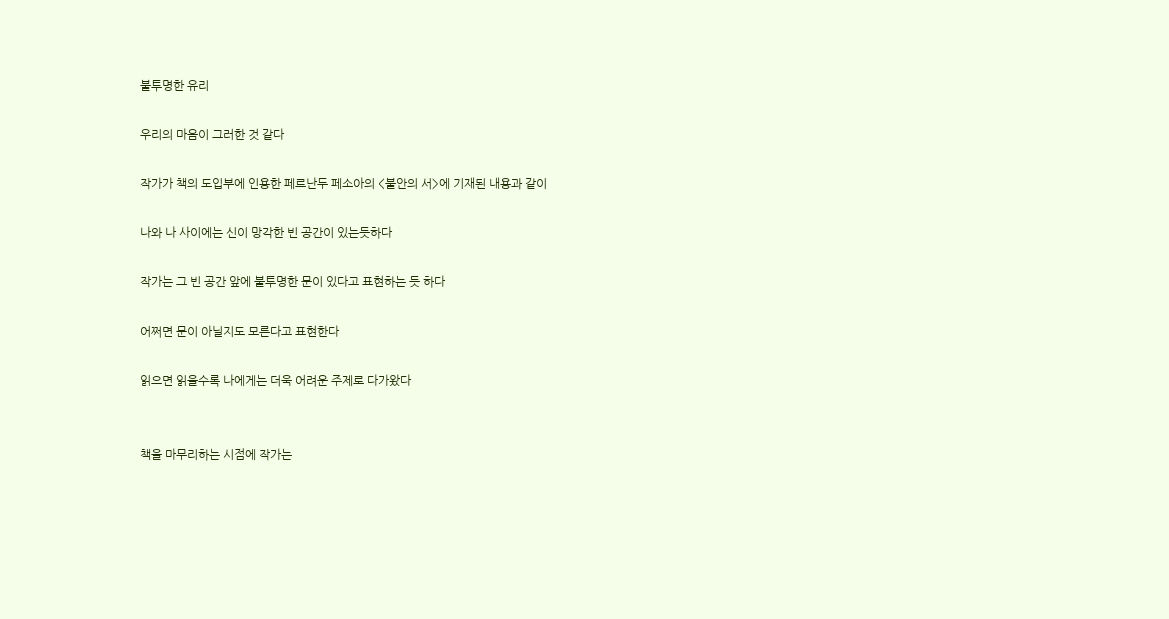불투명한 유리

우리의 마음이 그러한 것 같다

작가가 책의 도입부에 인용한 페르난두 페소아의 <불안의 서>에 기재된 내용과 같이

나와 나 사이에는 신이 망각한 빈 공간이 있는듯하다

작가는 그 빈 공간 앞에 불투명한 문이 있다고 표현하는 듯 하다

어쩌면 문이 아닐지도 모른다고 표현한다

읽으면 읽을수록 나에게는 더욱 어려운 주제로 다가왔다


책을 마무리하는 시점에 작가는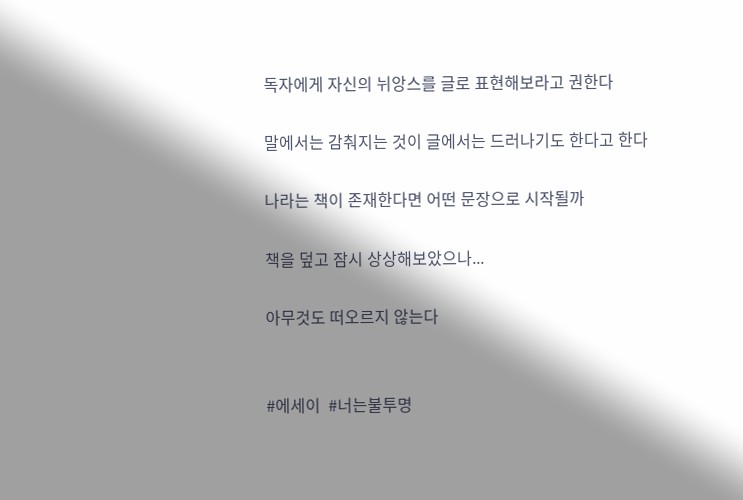독자에게 자신의 뉘앙스를 글로 표현해보라고 권한다

말에서는 감춰지는 것이 글에서는 드러나기도 한다고 한다

나라는 책이 존재한다면 어떤 문장으로 시작될까

책을 덮고 잠시 상상해보았으나...

아무것도 떠오르지 않는다


#에세이  #너는불투명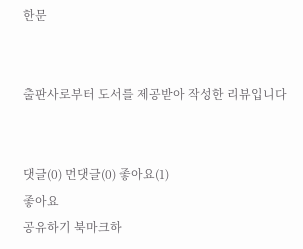한문


출판사로부터 도서를 제공받아 작성한 리뷰입니다


댓글(0) 먼댓글(0) 좋아요(1)
좋아요
공유하기 북마크하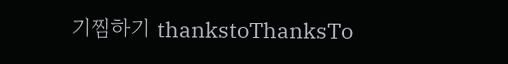기찜하기 thankstoThanksTo